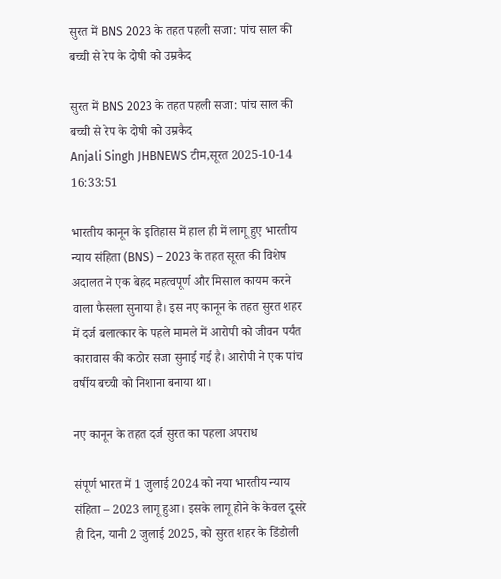सुरत में BNS 2023 के तहत पहली सजा: पांच साल की बच्ची से रेप के दोषी को उम्रकैद

सुरत में BNS 2023 के तहत पहली सजा: पांच साल की बच्ची से रेप के दोषी को उम्रकैद
Anjali Singh JHBNEWS टीम,सूरत 2025-10-14 16:33:51

भारतीय कानून के इतिहास में हाल ही में लागू हुए भारतीय न्याय संहिता (BNS) – 2023 के तहत सूरत की विशेष अदालत ने एक बेहद महत्वपूर्ण और मिसाल कायम करने वाला फैसला सुनाया है। इस नए कानून के तहत सुरत शहर में दर्ज बलात्कार के पहले मामले में आरोपी को जीवन पर्यंत कारावास की कठोर सजा सुनाई गई है। आरोपी ने एक पांच वर्षीय बच्ची को निशाना बनाया था।

नए कानून के तहत दर्ज सुरत का पहला अपराध

संपूर्ण भारत में 1 जुलाई 2024 को नया भारतीय न्याय संहिता – 2023 लागू हुआ। इसके लागू होने के केवल दूसरे ही दिन, यानी 2 जुलाई 2025, को सुरत शहर के डिंडोली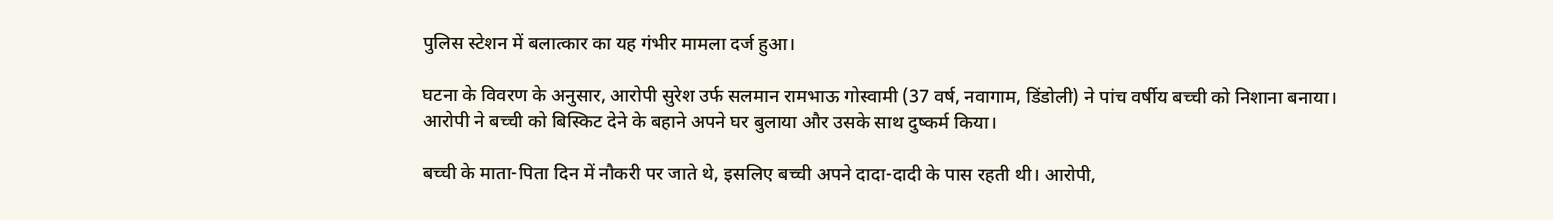पुलिस स्टेशन में बलात्कार का यह गंभीर मामला दर्ज हुआ।

घटना के विवरण के अनुसार, आरोपी सुरेश उर्फ सलमान रामभाऊ गोस्वामी (37 वर्ष, नवागाम, डिंडोली) ने पांच वर्षीय बच्ची को निशाना बनाया। आरोपी ने बच्ची को बिस्किट देने के बहाने अपने घर बुलाया और उसके साथ दुष्कर्म किया।

बच्ची के माता-पिता दिन में नौकरी पर जाते थे, इसलिए बच्ची अपने दादा-दादी के पास रहती थी। आरोपी,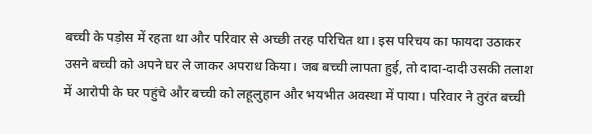बच्ची के पड़ोस में रहता था और परिवार से अच्छी तरह परिचित था। इस परिचय का फायदा उठाकर उसने बच्ची को अपने घर ले जाकर अपराध किया। जब बच्ची लापता हुई, तो दादा-दादी उसकी तलाश में आरोपी के घर पहुंचे और बच्ची को लहूलुहान और भयभीत अवस्था में पाया। परिवार ने तुरंत बच्ची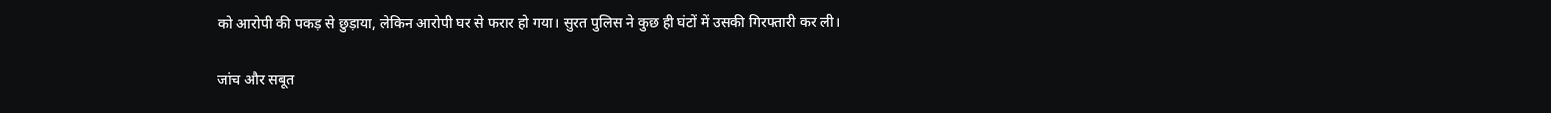को आरोपी की पकड़ से छुड़ाया, लेकिन आरोपी घर से फरार हो गया। सुरत पुलिस ने कुछ ही घंटों में उसकी गिरफ्तारी कर ली।

जांच और सबूत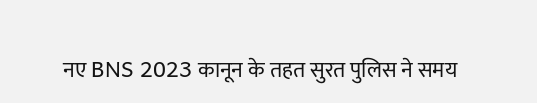नए BNS 2023 कानून के तहत सुरत पुलिस ने समय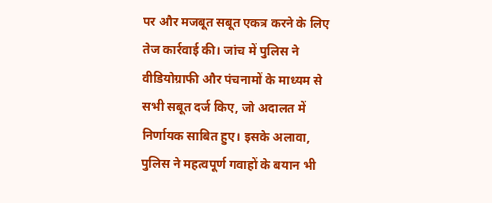पर और मजबूत सबूत एकत्र करने के लिए तेज कार्रवाई की। जांच में पुलिस ने वीडियोग्राफी और पंचनामों के माध्यम से सभी सबूत दर्ज किए, जो अदालत में निर्णायक साबित हुए। इसके अलावा, पुलिस ने महत्वपूर्ण गवाहों के बयान भी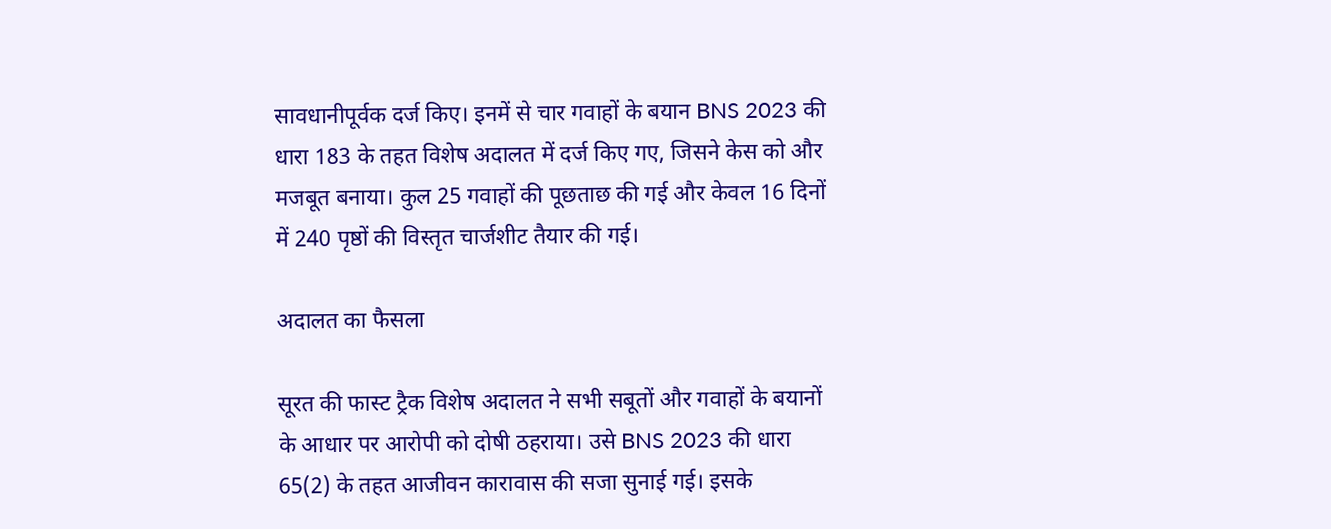सावधानीपूर्वक दर्ज किए। इनमें से चार गवाहों के बयान BNS 2023 की धारा 183 के तहत विशेष अदालत में दर्ज किए गए, जिसने केस को और मजबूत बनाया। कुल 25 गवाहों की पूछताछ की गई और केवल 16 दिनों में 240 पृष्ठों की विस्तृत चार्जशीट तैयार की गई।

अदालत का फैसला

सूरत की फास्ट ट्रैक विशेष अदालत ने सभी सबूतों और गवाहों के बयानों के आधार पर आरोपी को दोषी ठहराया। उसे BNS 2023 की धारा 65(2) के तहत आजीवन कारावास की सजा सुनाई गई। इसके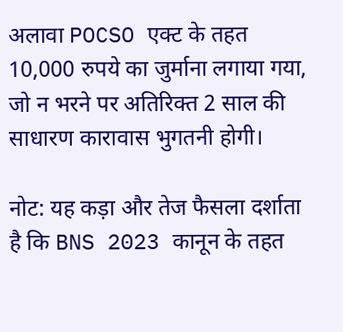अलावा POCSO एक्ट के तहत 10,000 रुपये का जुर्माना लगाया गया, जो न भरने पर अतिरिक्त 2 साल की साधारण कारावास भुगतनी होगी।

नोट: यह कड़ा और तेज फैसला दर्शाता है कि BNS 2023 कानून के तहत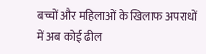बच्चों और महिलाओं के खिलाफ अपराधों में अब कोई ढील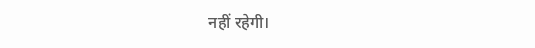नहीं रहेगी।